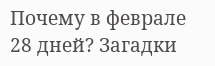Почему в феврале 28 дней? Загадки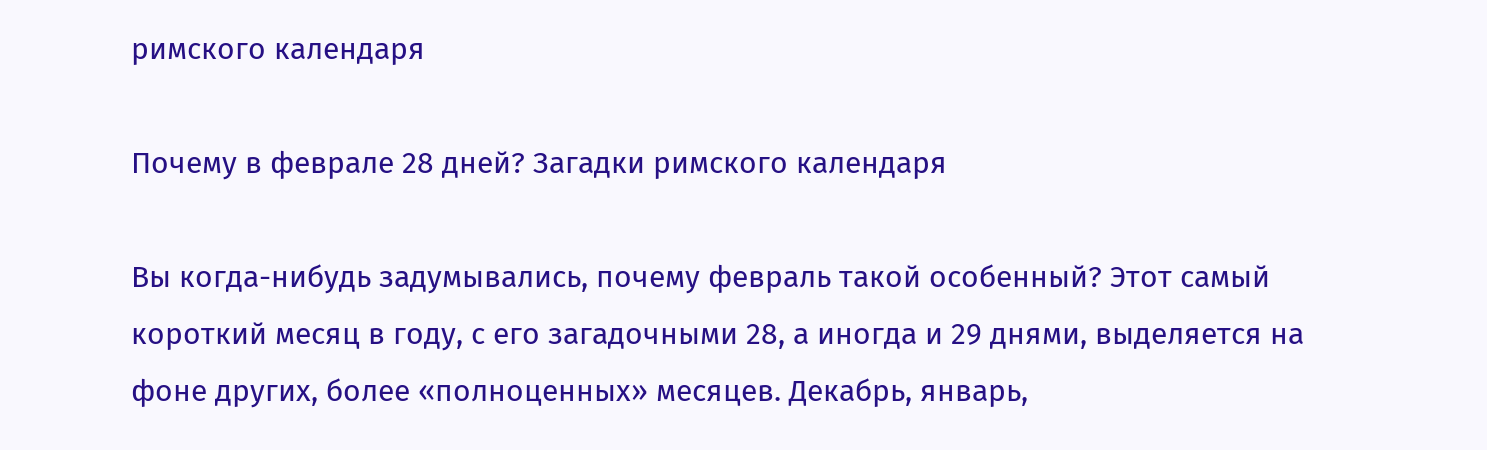римского календаря

Почему в феврале 28 дней? Загадки римского календаря

Вы когда-нибудь задумывались, почему февраль такой особенный? Этот самый короткий месяц в году, с его загадочными 28, а иногда и 29 днями, выделяется на фоне других, более «полноценных» месяцев. Декабрь, январь,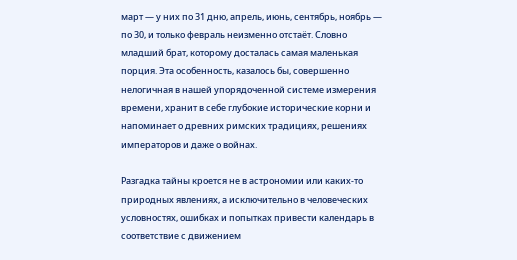март — у них по 31 дню, апрель, июнь, сентябрь, ноябрь — по 30, и только февраль неизменно отстаёт. Словно младший брат, которому досталась самая маленькая порция. Эта особенность, казалось бы, совершенно нелогичная в нашей упорядоченной системе измерения времени, хранит в себе глубокие исторические корни и напоминает о древних римских традициях, решениях императоров и даже о войнах.

Разгадка тайны кроется не в астрономии или каких-то природных явлениях, а исключительно в человеческих условностях, ошибках и попытках привести календарь в соответствие с движением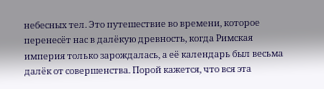небесных тел. Это путешествие во времени, которое перенесёт нас в далёкую древность, когда Римская империя только зарождалась, а её календарь был весьма далёк от совершенства. Порой кажется, что вся эта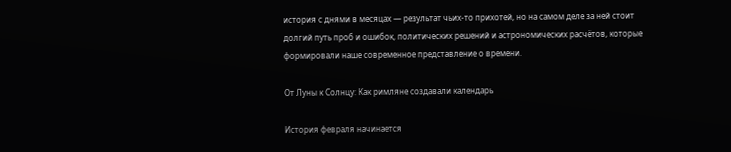история с днями в месяцах — результат чьих-то прихотей, но на самом деле за ней стоит долгий путь проб и ошибок, политических решений и астрономических расчётов, которые формировали наше современное представление о времени.

От Луны к Солнцу: Как римляне создавали календарь

История февраля начинается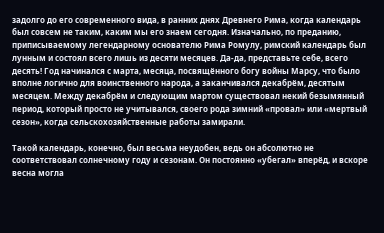задолго до его современного вида, в ранних днях Древнего Рима, когда календарь был совсем не таким, каким мы его знаем сегодня. Изначально, по преданию, приписываемому легендарному основателю Рима Ромулу, римский календарь был лунным и состоял всего лишь из десяти месяцев. Да-да, представьте себе, всего десять! Год начинался с марта, месяца, посвящённого богу войны Марсу, что было вполне логично для воинственного народа, а заканчивался декабрём, десятым месяцем. Между декабрём и следующим мартом существовал некий безымянный период, который просто не учитывался, своего рода зимний «провал» или «мертвый сезон», когда сельскохозяйственные работы замирали.

Такой календарь, конечно, был весьма неудобен, ведь он абсолютно не соответствовал солнечному году и сезонам. Он постоянно «убегал» вперёд, и вскоре весна могла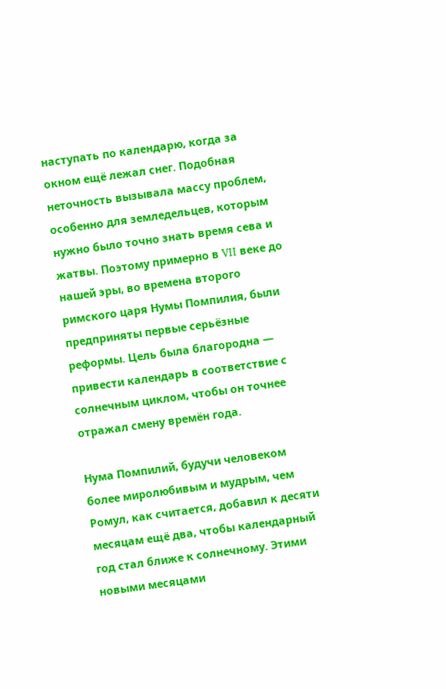наступать по календарю, когда за окном ещё лежал снег. Подобная неточность вызывала массу проблем, особенно для земледельцев, которым нужно было точно знать время сева и жатвы. Поэтому примерно в VII веке до нашей эры, во времена второго римского царя Нумы Помпилия, были предприняты первые серьёзные реформы. Цель была благородна — привести календарь в соответствие с солнечным циклом, чтобы он точнее отражал смену времён года.

Нума Помпилий, будучи человеком более миролюбивым и мудрым, чем Ромул, как считается, добавил к десяти месяцам ещё два, чтобы календарный год стал ближе к солнечному. Этими новыми месяцами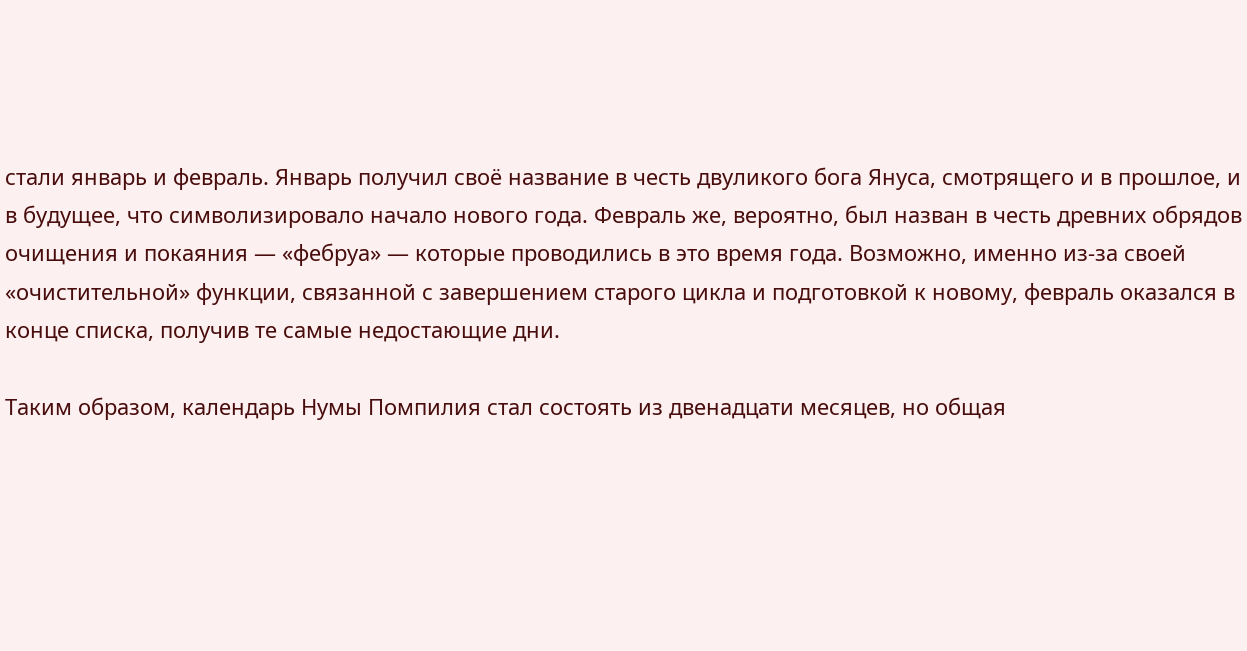стали январь и февраль. Январь получил своё название в честь двуликого бога Януса, смотрящего и в прошлое, и в будущее, что символизировало начало нового года. Февраль же, вероятно, был назван в честь древних обрядов очищения и покаяния — «фебруа» — которые проводились в это время года. Возможно, именно из-за своей «очистительной» функции, связанной с завершением старого цикла и подготовкой к новому, февраль оказался в конце списка, получив те самые недостающие дни.

Таким образом, календарь Нумы Помпилия стал состоять из двенадцати месяцев, но общая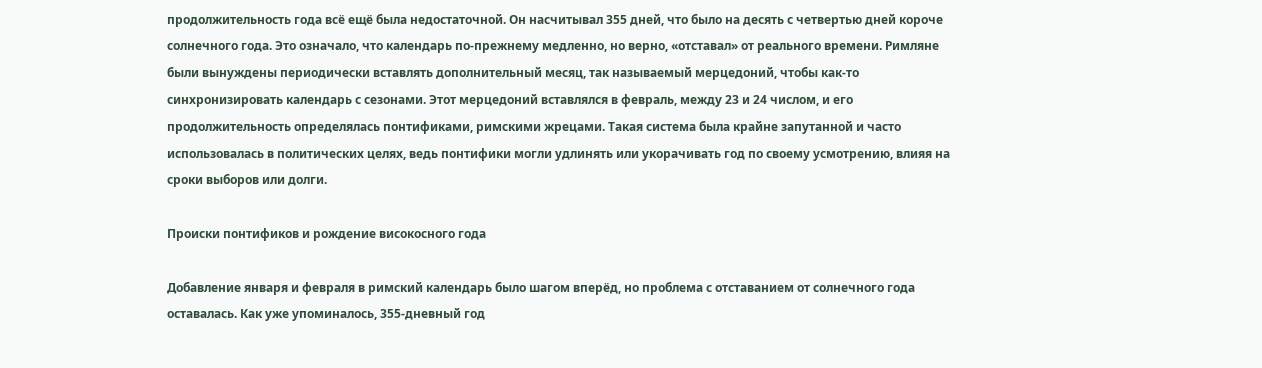продолжительность года всё ещё была недостаточной. Он насчитывал 355 дней, что было на десять с четвертью дней короче солнечного года. Это означало, что календарь по-прежнему медленно, но верно, «отставал» от реального времени. Римляне были вынуждены периодически вставлять дополнительный месяц, так называемый мерцедоний, чтобы как-то синхронизировать календарь с сезонами. Этот мерцедоний вставлялся в февраль, между 23 и 24 числом, и его продолжительность определялась понтификами, римскими жрецами. Такая система была крайне запутанной и часто использовалась в политических целях, ведь понтифики могли удлинять или укорачивать год по своему усмотрению, влияя на сроки выборов или долги.

Происки понтификов и рождение високосного года

Добавление января и февраля в римский календарь было шагом вперёд, но проблема с отставанием от солнечного года оставалась. Как уже упоминалось, 355-дневный год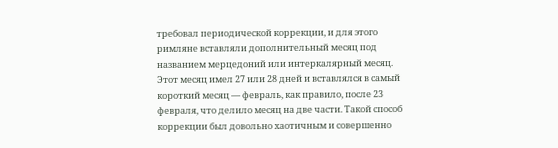требовал периодической коррекции, и для этого римляне вставляли дополнительный месяц под названием мерцедоний или интеркалярный месяц. Этот месяц имел 27 или 28 дней и вставлялся в самый короткий месяц — февраль, как правило, после 23 февраля, что делило месяц на две части. Такой способ коррекции был довольно хаотичным и совершенно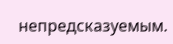непредсказуемым.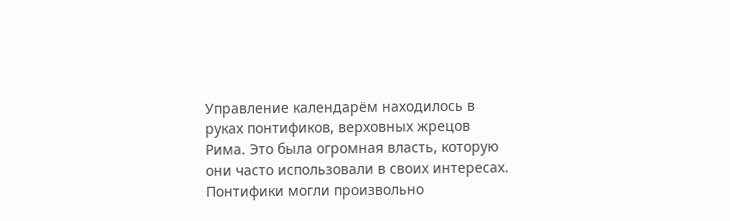Управление календарём находилось в руках понтификов, верховных жрецов Рима. Это была огромная власть, которую они часто использовали в своих интересах. Понтифики могли произвольно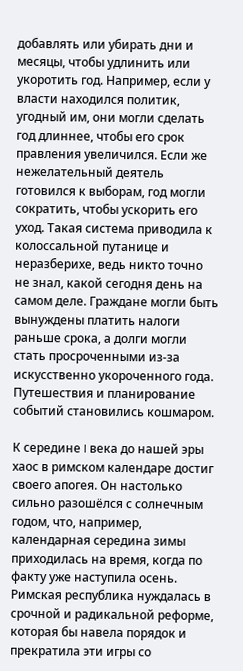добавлять или убирать дни и месяцы, чтобы удлинить или укоротить год. Например, если у власти находился политик, угодный им, они могли сделать год длиннее, чтобы его срок правления увеличился. Если же нежелательный деятель готовился к выборам, год могли сократить, чтобы ускорить его уход. Такая система приводила к колоссальной путанице и неразберихе, ведь никто точно не знал, какой сегодня день на самом деле. Граждане могли быть вынуждены платить налоги раньше срока, а долги могли стать просроченными из-за искусственно укороченного года. Путешествия и планирование событий становились кошмаром.

К середине I века до нашей эры хаос в римском календаре достиг своего апогея. Он настолько сильно разошёлся с солнечным годом, что, например, календарная середина зимы приходилась на время, когда по факту уже наступила осень. Римская республика нуждалась в срочной и радикальной реформе, которая бы навела порядок и прекратила эти игры со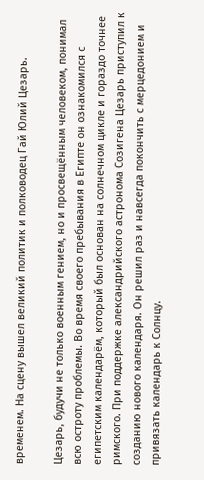временем. На сцену вышел великий политик и полководец Гай Юлий Цезарь.

Цезарь, будучи не только военным гением, но и просвещённым человеком, понимал всю остроту проблемы. Во время своего пребывания в Египте он ознакомился с египетским календарём, который был основан на солнечном цикле и гораздо точнее римского. При поддержке александрийского астронома Созигена Цезарь приступил к созданию нового календаря. Он решил раз и навсегда покончить с мерцедонием и привязать календарь к Солнцу.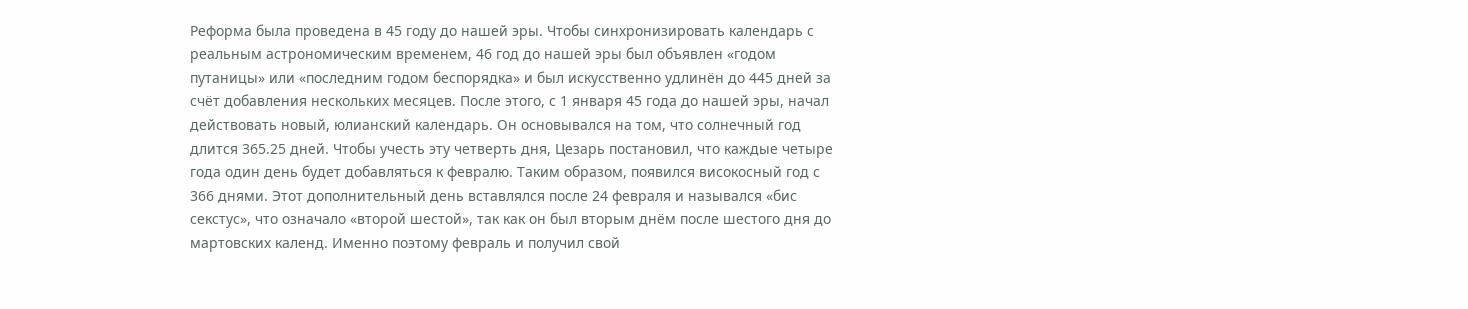Реформа была проведена в 45 году до нашей эры. Чтобы синхронизировать календарь с реальным астрономическим временем, 46 год до нашей эры был объявлен «годом путаницы» или «последним годом беспорядка» и был искусственно удлинён до 445 дней за счёт добавления нескольких месяцев. После этого, с 1 января 45 года до нашей эры, начал действовать новый, юлианский календарь. Он основывался на том, что солнечный год длится 365.25 дней. Чтобы учесть эту четверть дня, Цезарь постановил, что каждые четыре года один день будет добавляться к февралю. Таким образом, появился високосный год с 366 днями. Этот дополнительный день вставлялся после 24 февраля и назывался «бис секстус», что означало «второй шестой», так как он был вторым днём после шестого дня до мартовских календ. Именно поэтому февраль и получил свой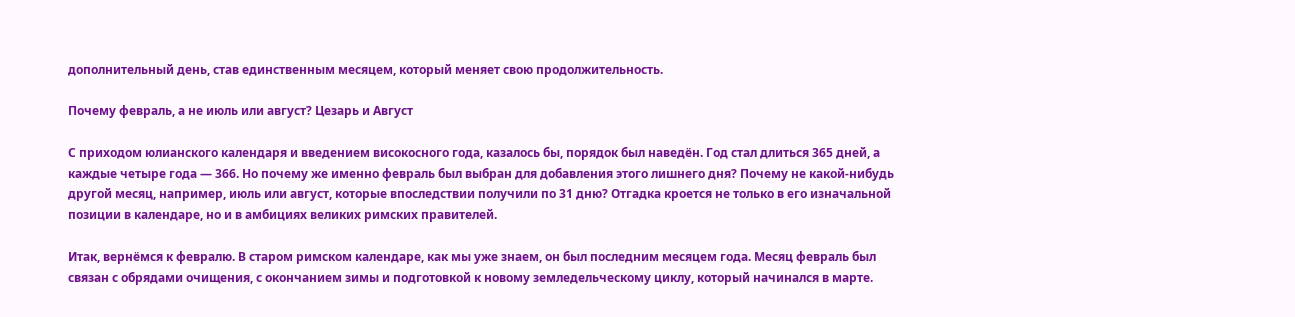дополнительный день, став единственным месяцем, который меняет свою продолжительность.

Почему февраль, а не июль или август? Цезарь и Август

С приходом юлианского календаря и введением високосного года, казалось бы, порядок был наведён. Год стал длиться 365 дней, а каждые четыре года — 366. Но почему же именно февраль был выбран для добавления этого лишнего дня? Почему не какой-нибудь другой месяц, например, июль или август, которые впоследствии получили по 31 дню? Отгадка кроется не только в его изначальной позиции в календаре, но и в амбициях великих римских правителей.

Итак, вернёмся к февралю. В старом римском календаре, как мы уже знаем, он был последним месяцем года. Месяц февраль был связан с обрядами очищения, с окончанием зимы и подготовкой к новому земледельческому циклу, который начинался в марте.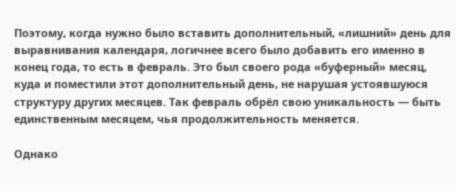Поэтому, когда нужно было вставить дополнительный, «лишний» день для выравнивания календаря, логичнее всего было добавить его именно в конец года, то есть в февраль. Это был своего рода «буферный» месяц, куда и поместили этот дополнительный день, не нарушая устоявшуюся структуру других месяцев. Так февраль обрёл свою уникальность — быть единственным месяцем, чья продолжительность меняется.

Однако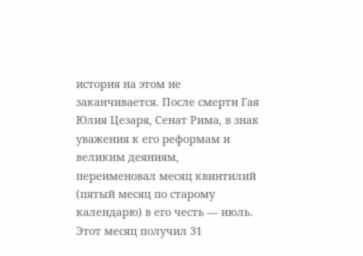история на этом не заканчивается. После смерти Гая Юлия Цезаря, Сенат Рима, в знак уважения к его реформам и великим деяниям, переименовал месяц квинтилий (пятый месяц по старому календарю) в его честь — июль. Этот месяц получил 31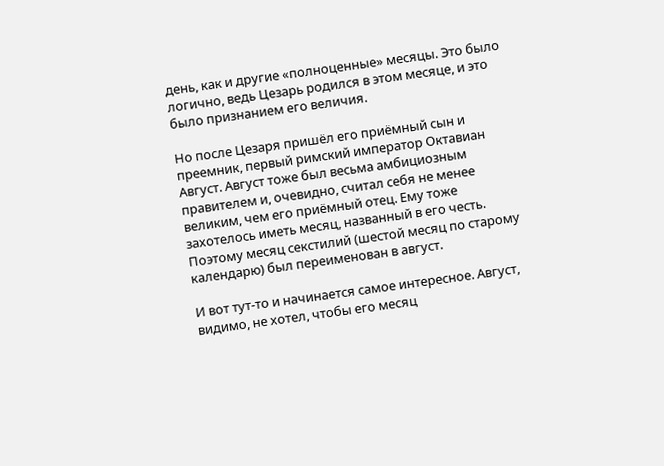день, как и другие «полноценные» месяцы. Это было логично, ведь Цезарь родился в этом месяце, и это было признанием его величия.

Но после Цезаря пришёл его приёмный сын и преемник, первый римский император Октавиан Август. Август тоже был весьма амбициозным правителем и, очевидно, считал себя не менее великим, чем его приёмный отец. Ему тоже захотелось иметь месяц, названный в его честь. Поэтому месяц секстилий (шестой месяц по старому календарю) был переименован в август.

И вот тут-то и начинается самое интересное. Август, видимо, не хотел, чтобы его месяц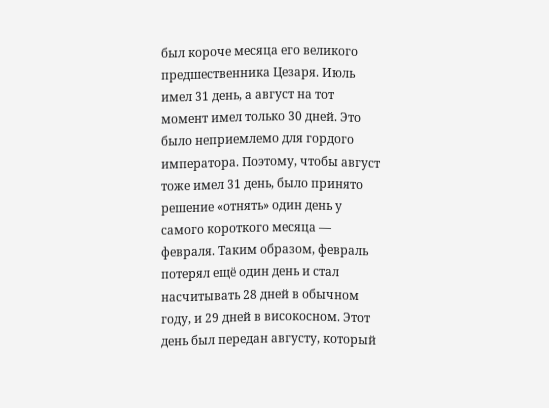был короче месяца его великого предшественника Цезаря. Июль имел 31 день, а август на тот момент имел только 30 дней. Это было неприемлемо для гордого императора. Поэтому, чтобы август тоже имел 31 день, было принято решение «отнять» один день у самого короткого месяца — февраля. Таким образом, февраль потерял ещё один день и стал насчитывать 28 дней в обычном году, и 29 дней в високосном. Этот день был передан августу, который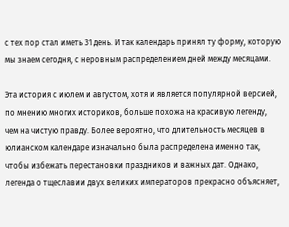с тех пор стал иметь 31 день. И так календарь принял ту форму, которую мы знаем сегодня, с неровным распределением дней между месяцами.

Эта история с июлем и августом, хотя и является популярной версией, по мнению многих историков, больше похожа на красивую легенду, чем на чистую правду. Более вероятно, что длительность месяцев в юлианском календаре изначально была распределена именно так, чтобы избежать перестановки праздников и важных дат. Однако, легенда о тщеславии двух великих императоров прекрасно объясняет,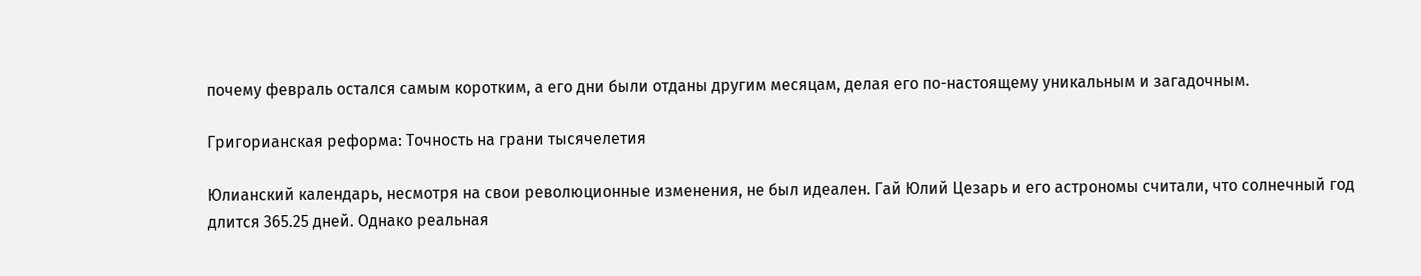почему февраль остался самым коротким, а его дни были отданы другим месяцам, делая его по-настоящему уникальным и загадочным.

Григорианская реформа: Точность на грани тысячелетия

Юлианский календарь, несмотря на свои революционные изменения, не был идеален. Гай Юлий Цезарь и его астрономы считали, что солнечный год длится 365.25 дней. Однако реальная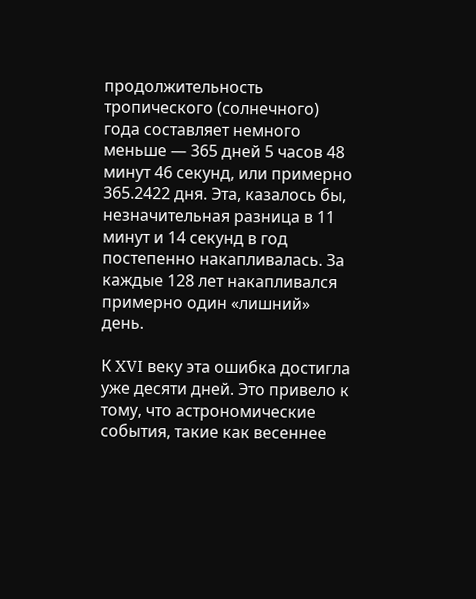продолжительность тропического (солнечного) года составляет немного меньше — 365 дней 5 часов 48 минут 46 секунд, или примерно 365.2422 дня. Эта, казалось бы, незначительная разница в 11 минут и 14 секунд в год постепенно накапливалась. За каждые 128 лет накапливался примерно один «лишний» день.

К XVI веку эта ошибка достигла уже десяти дней. Это привело к тому, что астрономические события, такие как весеннее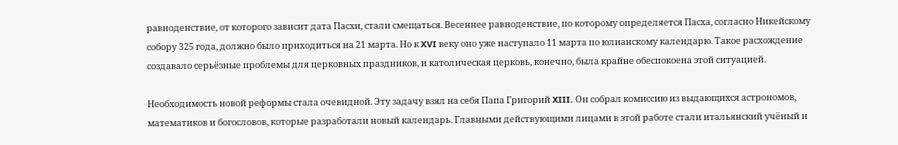равноденствие, от которого зависит дата Пасхи, стали смещаться. Весеннее равноденствие, по которому определяется Пасха, согласно Никейскому собору 325 года, должно было приходиться на 21 марта. Но к XVI веку оно уже наступало 11 марта по юлианскому календарю. Такое расхождение создавало серьёзные проблемы для церковных праздников, и католическая церковь, конечно, была крайне обеспокоена этой ситуацией.

Необходимость новой реформы стала очевидной. Эту задачу взял на себя Папа Григорий XIII. Он собрал комиссию из выдающихся астрономов, математиков и богословов, которые разработали новый календарь. Главными действующими лицами в этой работе стали итальянский учёный и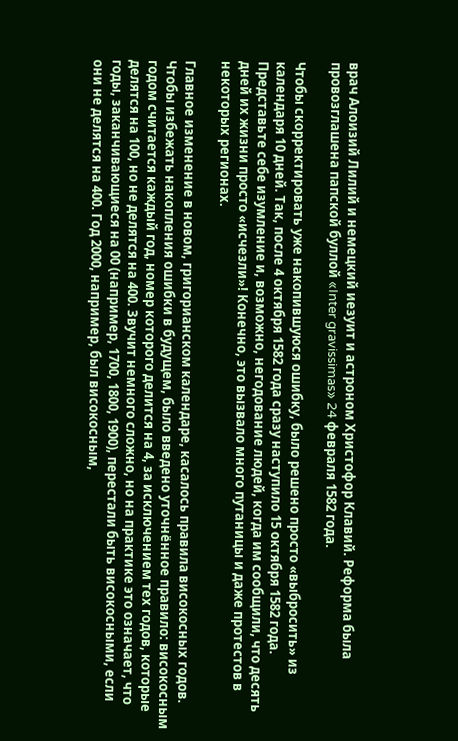врач Алоизий Лилий и немецкий иезуит и астроном Христофор Клавий. Реформа была провозглашена папской буллой «Inter gravissimas» 24 февраля 1582 года.

Чтобы скорректировать уже накопившуюся ошибку, было решено просто «выбросить» из календаря 10 дней. Так, после 4 октября 1582 года сразу наступило 15 октября 1582 года. Представьте себе изумление и, возможно, негодование людей, когда им сообщили, что десять дней их жизни просто «исчезли»! Конечно, это вызвало много путаницы и даже протестов в некоторых регионах.

Главное изменение в новом, григорианском календаре, касалось правила високосных годов. Чтобы избежать накопления ошибки в будущем, было введено уточнённое правило: високосным годом считается каждый год, номер которого делится на 4, за исключением тех годов, которые делятся на 100, но не делятся на 400. Звучит немного сложно, но на практике это означает, что годы, заканчивающиеся на 00 (например, 1700, 1800, 1900), перестали быть високосными, если они не делятся на 400. Год 2000, например, был високосным,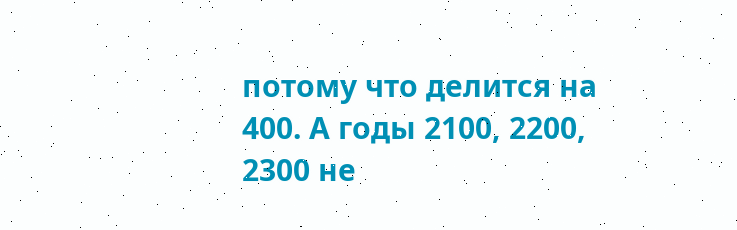потому что делится на 400. А годы 2100, 2200, 2300 не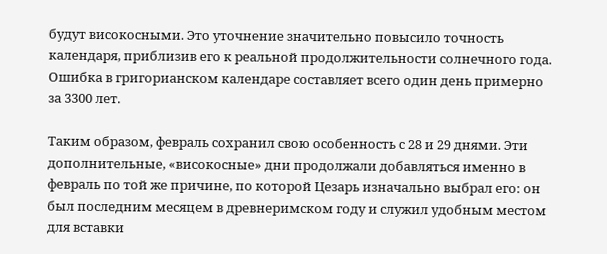будут високосными. Это уточнение значительно повысило точность календаря, приблизив его к реальной продолжительности солнечного года. Ошибка в григорианском календаре составляет всего один день примерно за 3300 лет.

Таким образом, февраль сохранил свою особенность с 28 и 29 днями. Эти дополнительные, «високосные» дни продолжали добавляться именно в февраль по той же причине, по которой Цезарь изначально выбрал его: он был последним месяцем в древнеримском году и служил удобным местом для вставки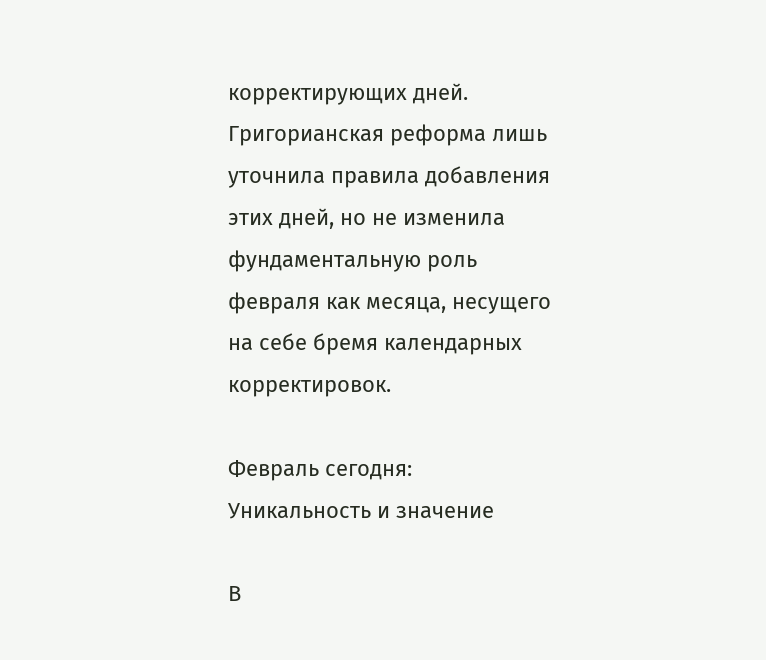корректирующих дней. Григорианская реформа лишь уточнила правила добавления этих дней, но не изменила фундаментальную роль февраля как месяца, несущего на себе бремя календарных корректировок.

Февраль сегодня: Уникальность и значение

В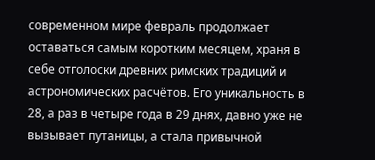современном мире февраль продолжает оставаться самым коротким месяцем, храня в себе отголоски древних римских традиций и астрономических расчётов. Его уникальность в 28, а раз в четыре года в 29 днях, давно уже не вызывает путаницы, а стала привычной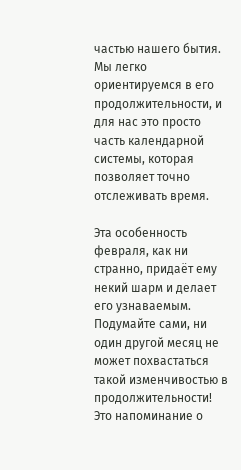частью нашего бытия. Мы легко ориентируемся в его продолжительности, и для нас это просто часть календарной системы, которая позволяет точно отслеживать время.

Эта особенность февраля, как ни странно, придаёт ему некий шарм и делает его узнаваемым. Подумайте сами, ни один другой месяц не может похвастаться такой изменчивостью в продолжительности! Это напоминание о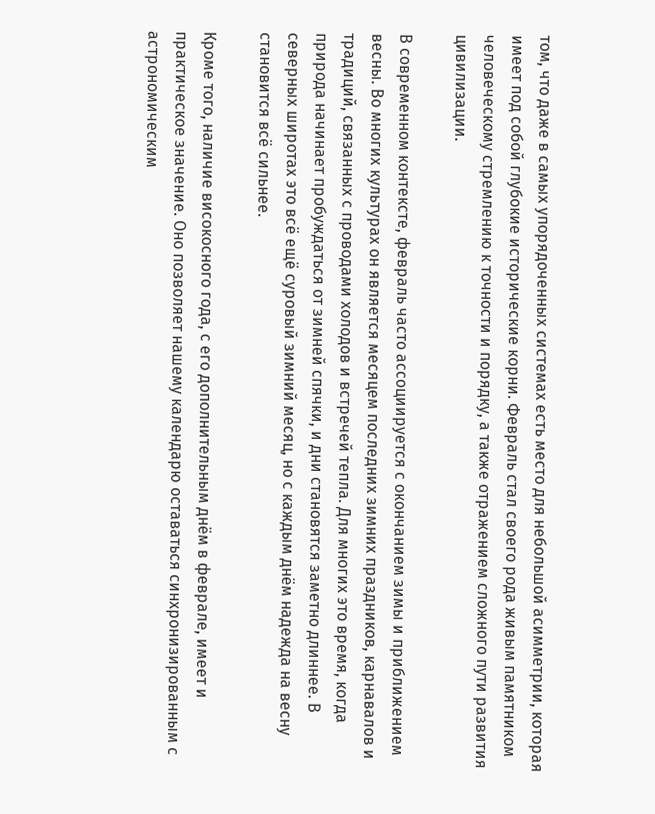том, что даже в самых упорядоченных системах есть место для небольшой асимметрии, которая имеет под собой глубокие исторические корни. Февраль стал своего рода живым памятником человеческому стремлению к точности и порядку, а также отражением сложного пути развития цивилизации.

В современном контексте, февраль часто ассоциируется с окончанием зимы и приближением весны. Во многих культурах он является месяцем последних зимних праздников, карнавалов и традиций, связанных с проводами холодов и встречей тепла. Для многих это время, когда природа начинает пробуждаться от зимней спячки, и дни становятся заметно длиннее. В северных широтах это всё ещё суровый зимний месяц, но с каждым днём надежда на весну становится всё сильнее.

Кроме того, наличие високосного года, с его дополнительным днём в феврале, имеет и практическое значение. Оно позволяет нашему календарю оставаться синхронизированным с астрономическим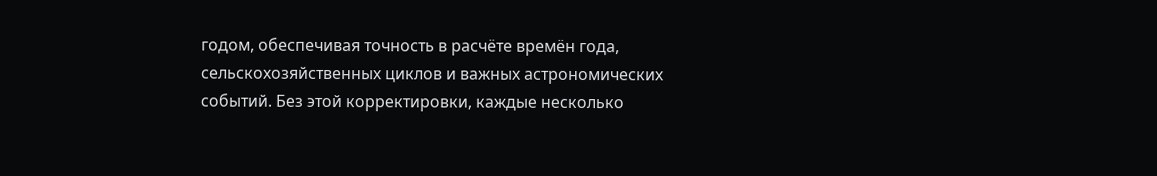годом, обеспечивая точность в расчёте времён года, сельскохозяйственных циклов и важных астрономических событий. Без этой корректировки, каждые несколько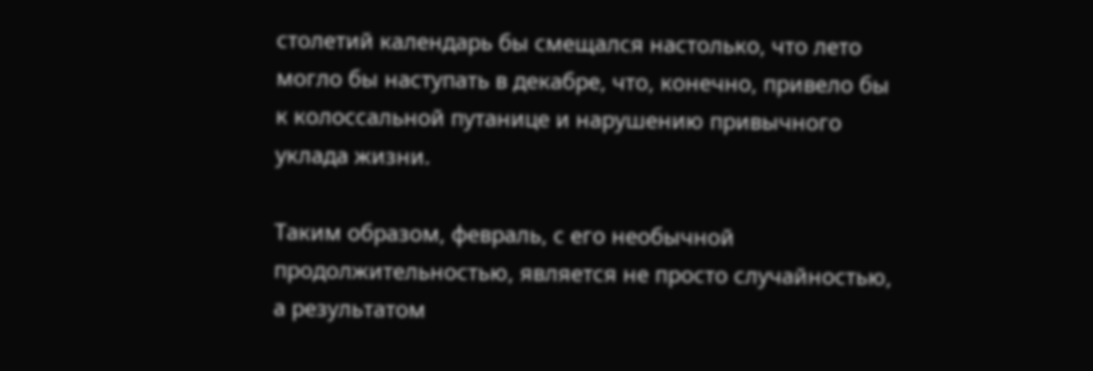столетий календарь бы смещался настолько, что лето могло бы наступать в декабре, что, конечно, привело бы к колоссальной путанице и нарушению привычного уклада жизни.

Таким образом, февраль, с его необычной продолжительностью, является не просто случайностью, а результатом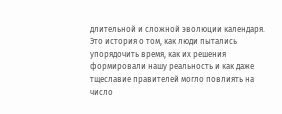длительной и сложной эволюции календаря. Это история о том, как люди пытались упорядочить время, как их решения формировали нашу реальность и как даже тщеславие правителей могло повлиять на число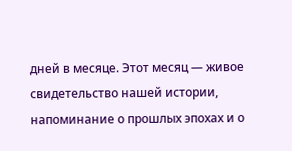дней в месяце. Этот месяц — живое свидетельство нашей истории, напоминание о прошлых эпохах и о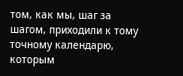том, как мы, шаг за шагом, приходили к тому точному календарю, которым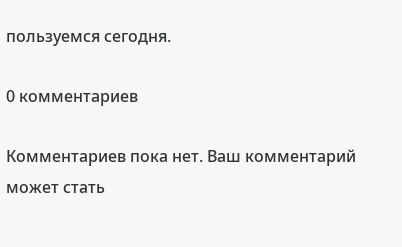пользуемся сегодня.

0 комментариев

Комментариев пока нет. Ваш комментарий может стать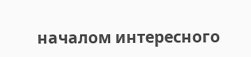началом интересного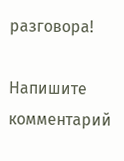разговора!

Напишите комментарий